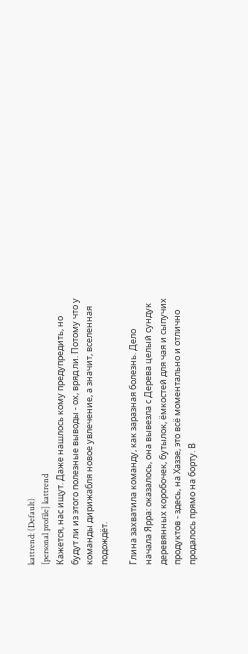kattrend: (Default)
[personal profile] kattrend
Кажется, нас ищут. Даже нашлось кому предупредить, но будут ли из этого полезные выводы - ох, вряд ли. Потому что у команды дирижабля новое увлечение, а значит, вселенная подождёт.

Глина захватила команду, как заразная болезнь. Дело начала Ярра: оказалось, она вывезла с Дерева целый сундук деревянных коробочек, бутылок, ёмкостей для чая и сыпучих продуктов - здесь, на Хаззе, это всё моментально и отлично продалось прямо на борту. В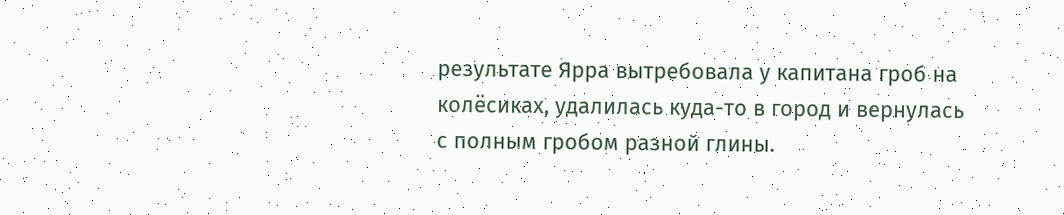результате Ярра вытребовала у капитана гроб на колёсиках, удалилась куда-то в город и вернулась с полным гробом разной глины.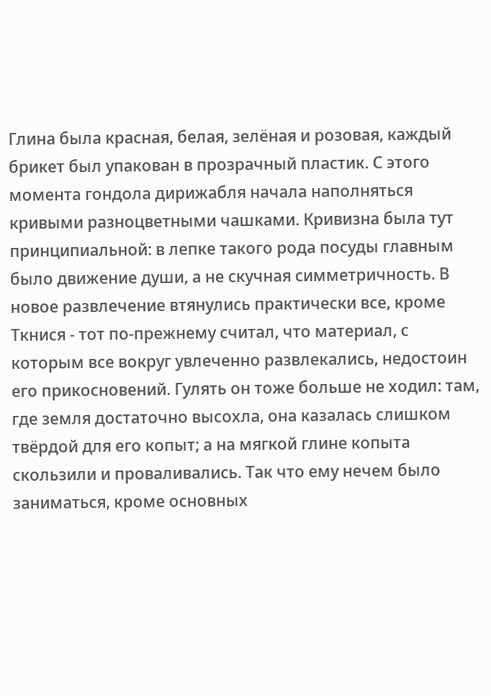Глина была красная, белая, зелёная и розовая, каждый брикет был упакован в прозрачный пластик. С этого момента гондола дирижабля начала наполняться кривыми разноцветными чашками. Кривизна была тут принципиальной: в лепке такого рода посуды главным было движение души, а не скучная симметричность. В новое развлечение втянулись практически все, кроме Ткнися - тот по-прежнему считал, что материал, с которым все вокруг увлеченно развлекались, недостоин его прикосновений. Гулять он тоже больше не ходил: там, где земля достаточно высохла, она казалась слишком твёрдой для его копыт; а на мягкой глине копыта скользили и проваливались. Так что ему нечем было заниматься, кроме основных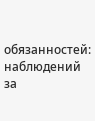обязанностей: наблюдений за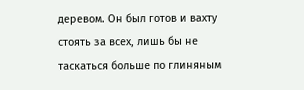деревом. Он был готов и вахту стоять за всех, лишь бы не таскаться больше по глиняным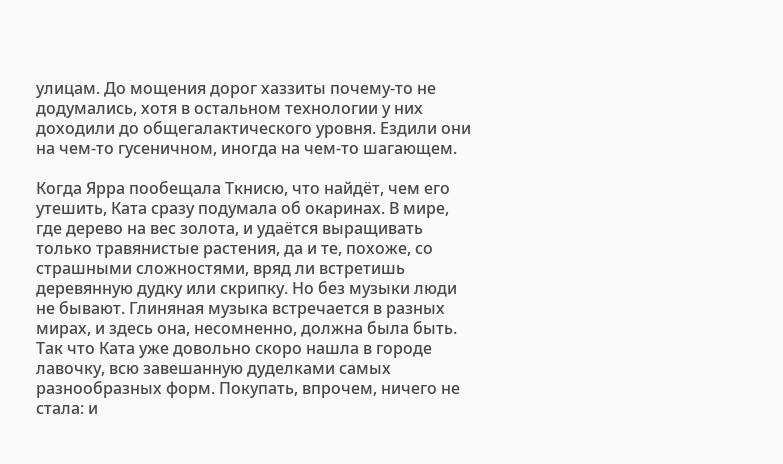улицам. До мощения дорог хаззиты почему-то не додумались, хотя в остальном технологии у них доходили до общегалактического уровня. Ездили они на чем-то гусеничном, иногда на чем-то шагающем.

Когда Ярра пообещала Ткнисю, что найдёт, чем его утешить, Ката сразу подумала об окаринах. В мире, где дерево на вес золота, и удаётся выращивать только травянистые растения, да и те, похоже, со страшными сложностями, вряд ли встретишь деревянную дудку или скрипку. Но без музыки люди не бывают. Глиняная музыка встречается в разных мирах, и здесь она, несомненно, должна была быть. Так что Ката уже довольно скоро нашла в городе лавочку, всю завешанную дуделками самых разнообразных форм. Покупать, впрочем, ничего не стала: и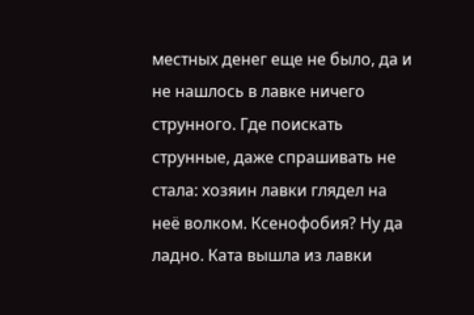местных денег еще не было, да и не нашлось в лавке ничего струнного. Где поискать струнные, даже спрашивать не стала: хозяин лавки глядел на неё волком. Ксенофобия? Ну да ладно. Ката вышла из лавки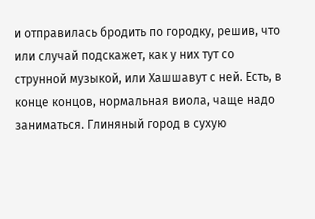и отправилась бродить по городку, решив, что или случай подскажет, как у них тут со струнной музыкой, или Хашшавут с ней. Есть, в конце концов, нормальная виола, чаще надо заниматься. Глиняный город в сухую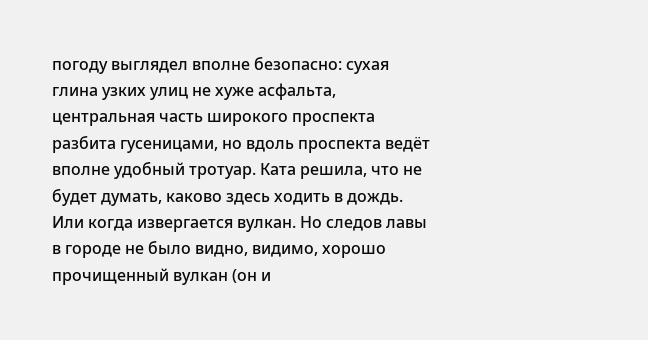погоду выглядел вполне безопасно: сухая глина узких улиц не хуже асфальта, центральная часть широкого проспекта разбита гусеницами, но вдоль проспекта ведёт вполне удобный тротуар. Ката решила, что не будет думать, каково здесь ходить в дождь. Или когда извергается вулкан. Но следов лавы в городе не было видно, видимо, хорошо прочищенный вулкан (он и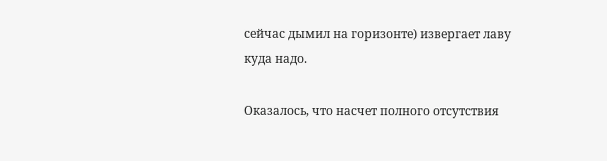сейчас дымил на горизонте) извергает лаву куда надо.

Оказалось, что насчет полного отсутствия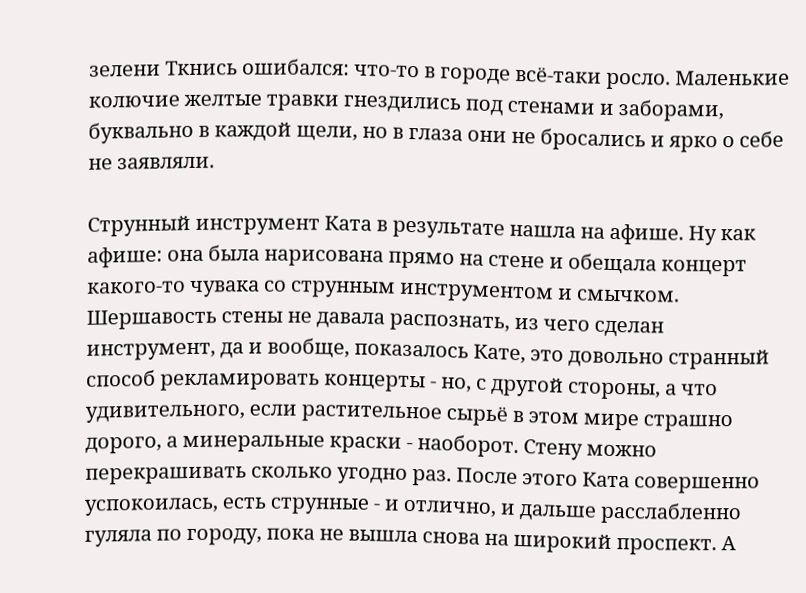зелени Ткнись ошибался: что-то в городе всё-таки росло. Маленькие колючие желтые травки гнездились под стенами и заборами, буквально в каждой щели, но в глаза они не бросались и ярко о себе не заявляли.

Струнный инструмент Ката в результате нашла на афише. Ну как афише: она была нарисована прямо на стене и обещала концерт какого-то чувака со струнным инструментом и смычком. Шершавость стены не давала распознать, из чего сделан инструмент, да и вообще, показалось Кате, это довольно странный способ рекламировать концерты - но, с другой стороны, а что удивительного, если растительное сырьё в этом мире страшно дорого, а минеральные краски - наоборот. Стену можно перекрашивать сколько угодно раз. После этого Ката совершенно успокоилась, есть струнные - и отлично, и дальше расслабленно гуляла по городу, пока не вышла снова на широкий проспект. А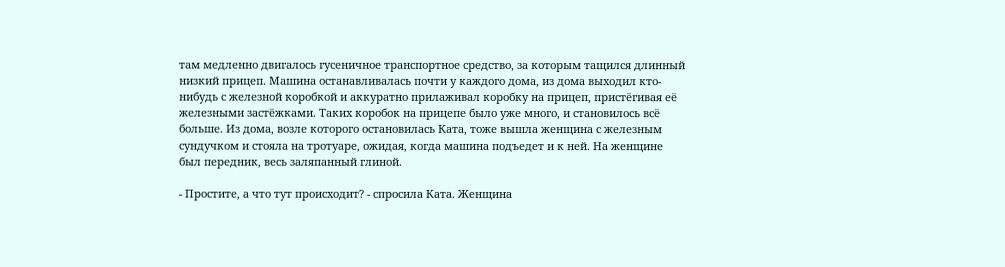там медленно двигалось гусеничное транспортное средство, за которым тащился длинный низкий прицеп. Машина останавливалась почти у каждого дома, из дома выходил кто-нибудь с железной коробкой и аккуратно прилаживал коробку на прицеп, пристёгивая её железными застёжками. Таких коробок на прицепе было уже много, и становилось всё больше. Из дома, возле которого остановилась Ката, тоже вышла женщина с железным сундучком и стояла на тротуаре, ожидая, когда машина подъедет и к ней. На женщине был передник, весь заляпанный глиной.

- Простите, а что тут происходит? - спросила Ката. Женщина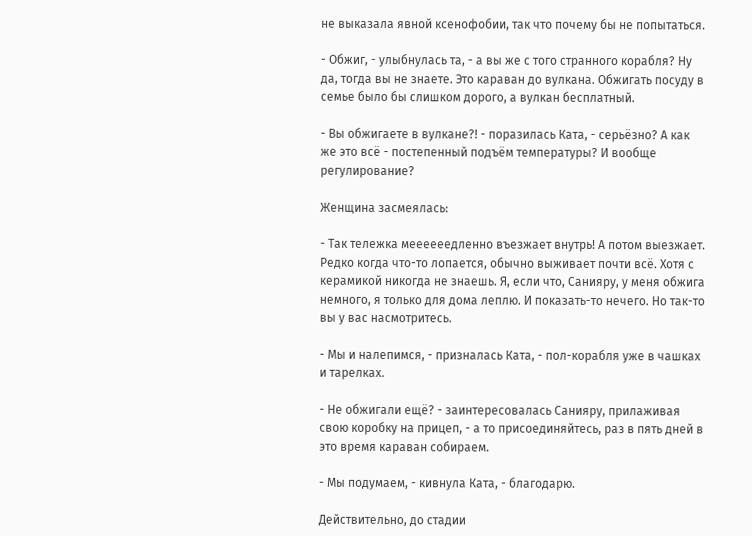не выказала явной ксенофобии, так что почему бы не попытаться.

- Обжиг, - улыбнулась та, - а вы же с того странного корабля? Ну да, тогда вы не знаете. Это караван до вулкана. Обжигать посуду в семье было бы слишком дорого, а вулкан бесплатный.

- Вы обжигаете в вулкане?! - поразилась Ката, - серьёзно? А как же это всё - постепенный подъём температуры? И вообще регулирование?

Женщина засмеялась:

- Так тележка меееееедленно въезжает внутрь! А потом выезжает. Редко когда что-то лопается, обычно выживает почти всё. Хотя с керамикой никогда не знаешь. Я, если что, Санияру, у меня обжига немного, я только для дома леплю. И показать-то нечего. Но так-то вы у вас насмотритесь.

- Мы и налепимся, - призналась Ката, - пол-корабля уже в чашках и тарелках.

- Не обжигали ещё? - заинтересовалась Санияру, прилаживая свою коробку на прицеп, - а то присоединяйтесь, раз в пять дней в это время караван собираем.

- Мы подумаем, - кивнула Ката, - благодарю.

Действительно, до стадии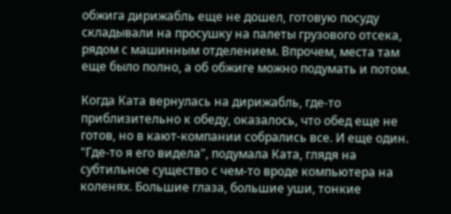обжига дирижабль еще не дошел, готовую посуду складывали на просушку на палеты грузового отсека, рядом с машинным отделением. Впрочем, места там еще было полно, а об обжиге можно подумать и потом.

Когда Ката вернулась на дирижабль, где-то приблизительно к обеду, оказалось, что обед еще не готов, но в кают-компании собрались все. И еще один. "Где-то я его видела", подумала Ката, глядя на субтильное существо с чем-то вроде компьютера на коленях. Большие глаза, большие уши, тонкие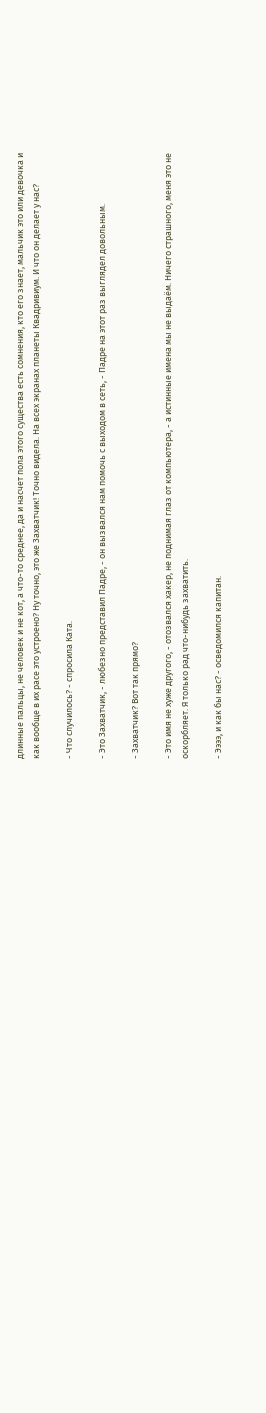длинные пальцы, не человек и не кот, а что-то среднее, да и насчет пола этого существа есть сомнения, кто его знает, мальчик это или девочка и как вообще в их расе это устроено? Ну точно, это же Захватчик! Точно видела. На всех экранах планеты Квадривиум. И что он делает у нас?

- Что случилось? - спросила Ката.

- Это Захватчик, - любезно представил Падре, - он вызвался нам помочь с выходом в сеть, - Падре на этот раз выглядел довольным.

- Захватчик? Вот так прямо?

- Это имя не хуже другого, - отозвался хакер, не поднимая глаз от компьютера, - а истинные имена мы не выдаём. Ничего страшного, меня это не оскорбляет. Я только рад что-нибудь захватить.

- Ээээ, и как бы нас? - осведомился капитан.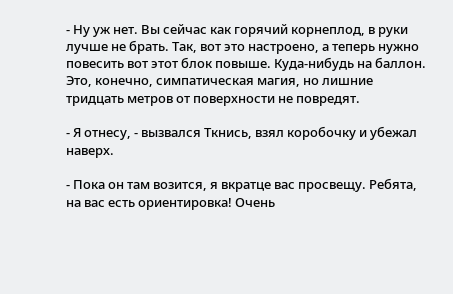- Ну уж нет. Вы сейчас как горячий корнеплод, в руки лучше не брать. Так, вот это настроено, а теперь нужно повесить вот этот блок повыше. Куда-нибудь на баллон. Это, конечно, симпатическая магия, но лишние тридцать метров от поверхности не повредят.

- Я отнесу, - вызвался Ткнись, взял коробочку и убежал наверх.

- Пока он там возится, я вкратце вас просвещу. Ребята, на вас есть ориентировка! Очень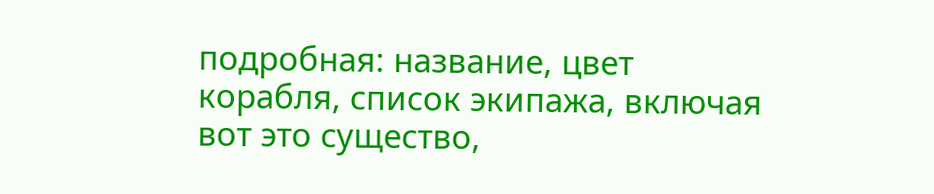подробная: название, цвет корабля, список экипажа, включая вот это существо,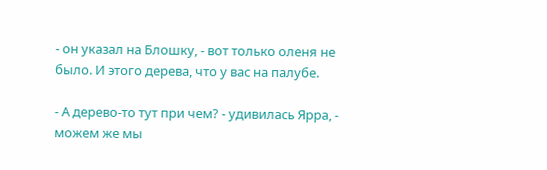- он указал на Блошку, - вот только оленя не было. И этого дерева, что у вас на палубе.

- А дерево-то тут при чем? - удивилась Ярра, - можем же мы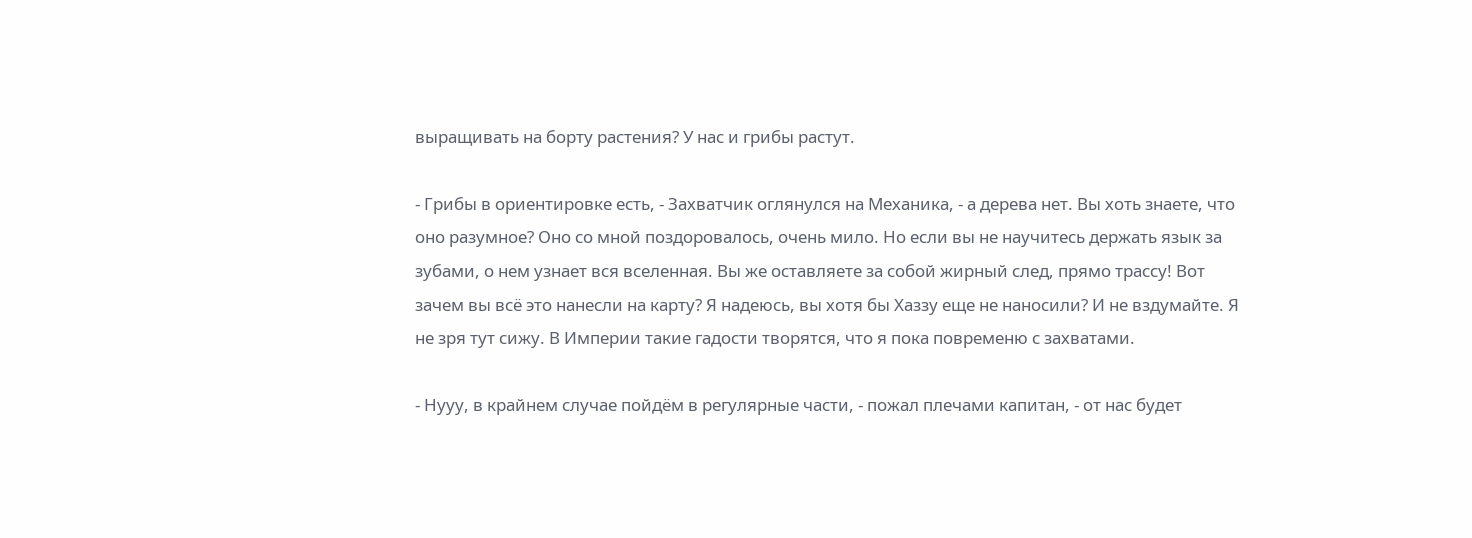выращивать на борту растения? У нас и грибы растут.

- Грибы в ориентировке есть, - Захватчик оглянулся на Механика, - а дерева нет. Вы хоть знаете, что оно разумное? Оно со мной поздоровалось, очень мило. Но если вы не научитесь держать язык за зубами, о нем узнает вся вселенная. Вы же оставляете за собой жирный след, прямо трассу! Вот зачем вы всё это нанесли на карту? Я надеюсь, вы хотя бы Хаззу еще не наносили? И не вздумайте. Я не зря тут сижу. В Империи такие гадости творятся, что я пока повременю с захватами.

- Нууу, в крайнем случае пойдём в регулярные части, - пожал плечами капитан, - от нас будет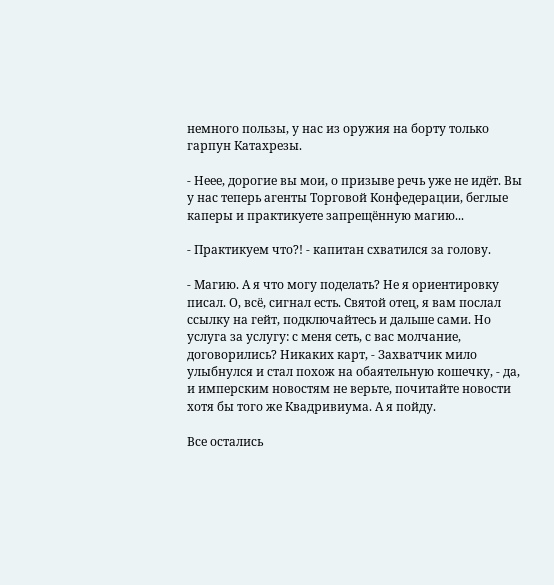немного пользы, у нас из оружия на борту только гарпун Катахрезы.

- Неее, дорогие вы мои, о призыве речь уже не идёт. Вы у нас теперь агенты Торговой Конфедерации, беглые каперы и практикуете запрещённую магию...

- Практикуем что?! - капитан схватился за голову.

- Магию. А я что могу поделать? Не я ориентировку писал. О, всё, сигнал есть. Святой отец, я вам послал ссылку на гейт, подключайтесь и дальше сами. Но услуга за услугу: с меня сеть, с вас молчание, договорились? Никаких карт, - Захватчик мило улыбнулся и стал похож на обаятельную кошечку, - да, и имперским новостям не верьте, почитайте новости хотя бы того же Квадривиума. А я пойду.

Все остались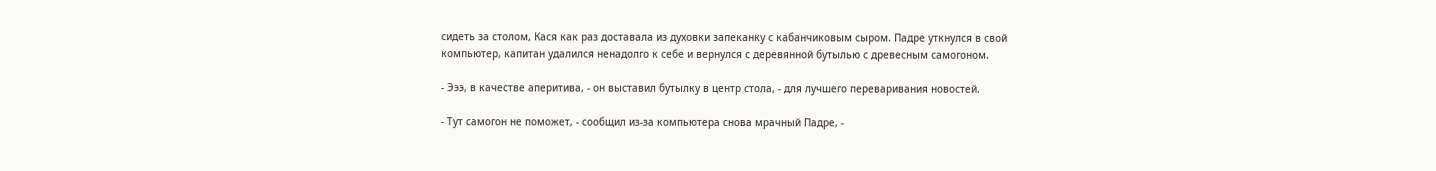сидеть за столом, Кася как раз доставала из духовки запеканку с кабанчиковым сыром. Падре уткнулся в свой компьютер, капитан удалился ненадолго к себе и вернулся с деревянной бутылью с древесным самогоном.

- Эээ, в качестве аперитива, - он выставил бутылку в центр стола, - для лучшего переваривания новостей.

- Тут самогон не поможет, - сообщил из-за компьютера снова мрачный Падре, -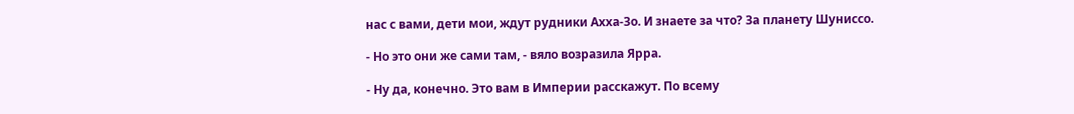нас с вами, дети мои, ждут рудники Ахха-Зо. И знаете за что? За планету Шуниссо.

- Но это они же сами там, - вяло возразила Ярра.

- Ну да, конечно. Это вам в Империи расскажут. По всему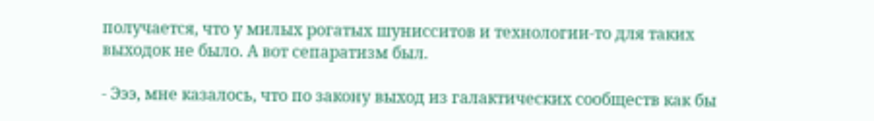получается, что у милых рогатых шунисситов и технологии-то для таких выходок не было. А вот сепаратизм был.

- Эээ, мне казалось, что по закону выход из галактических сообществ как бы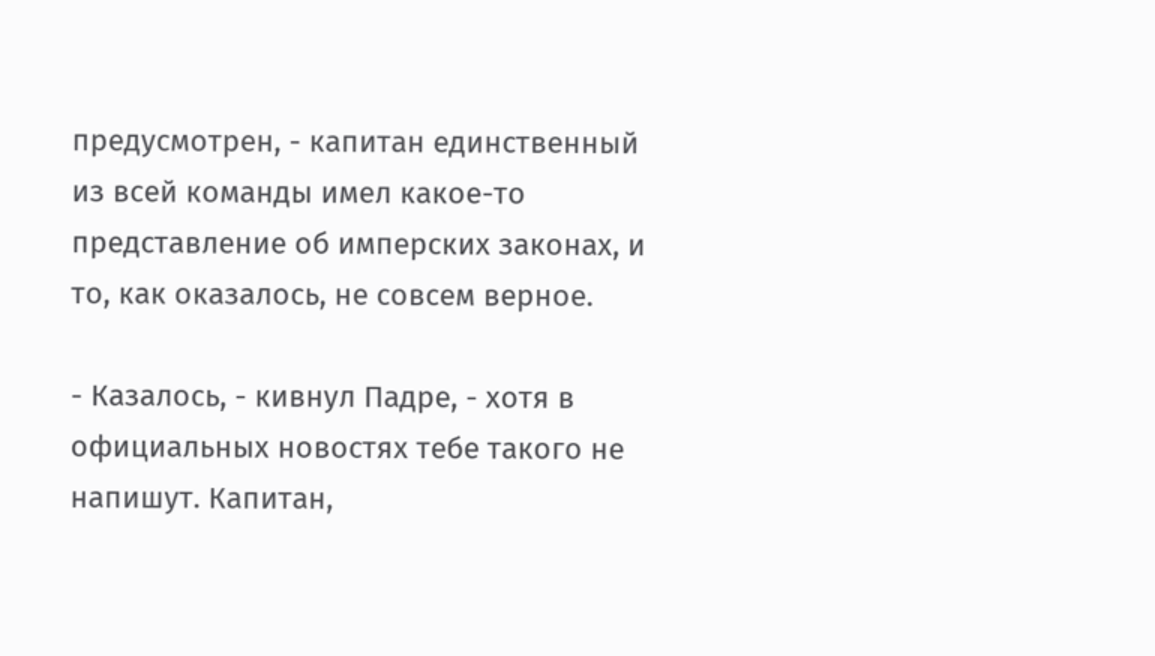предусмотрен, - капитан единственный из всей команды имел какое-то представление об имперских законах, и то, как оказалось, не совсем верное.

- Казалось, - кивнул Падре, - хотя в официальных новостях тебе такого не напишут. Капитан,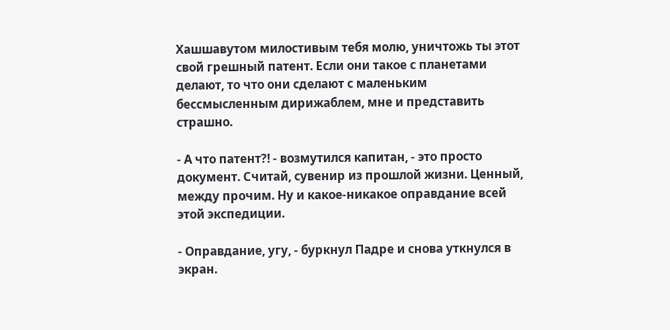Хашшавутом милостивым тебя молю, уничтожь ты этот свой грешный патент. Если они такое с планетами делают, то что они сделают с маленьким бессмысленным дирижаблем, мне и представить страшно.

- А что патент?! - возмутился капитан, - это просто документ. Считай, сувенир из прошлой жизни. Ценный, между прочим. Ну и какое-никакое оправдание всей этой экспедиции.

- Оправдание, угу, - буркнул Падре и снова уткнулся в экран.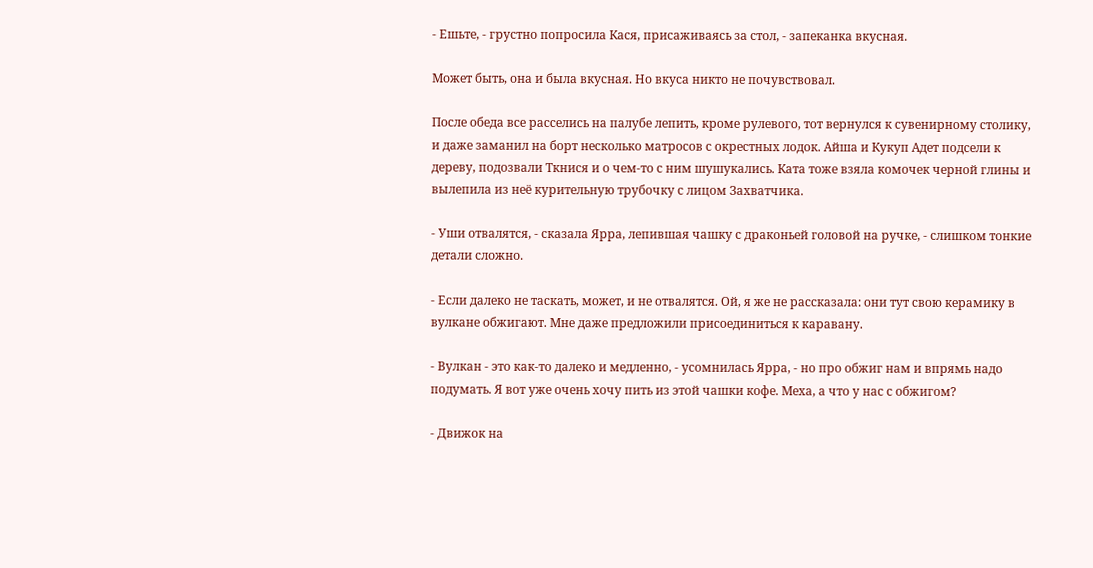- Ешьте, - грустно попросила Кася, присаживаясь за стол, - запеканка вкусная.

Может быть, она и была вкусная. Но вкуса никто не почувствовал.

После обеда все расселись на палубе лепить, кроме рулевого, тот вернулся к сувенирному столику, и даже заманил на борт несколько матросов с окрестных лодок. Айша и Кукуп Адет подсели к дереву, подозвали Ткнися и о чем-то с ним шушукались. Ката тоже взяла комочек черной глины и вылепила из неё курительную трубочку с лицом Захватчика.

- Уши отвалятся, - сказала Ярра, лепившая чашку с драконьей головой на ручке, - слишком тонкие детали сложно.

- Если далеко не таскать, может, и не отвалятся. Ой, я же не рассказала: они тут свою керамику в вулкане обжигают. Мне даже предложили присоединиться к каравану.

- Вулкан - это как-то далеко и медленно, - усомнилась Ярра, - но про обжиг нам и впрямь надо подумать. Я вот уже очень хочу пить из этой чашки кофе. Меха, а что у нас с обжигом?

- Движок на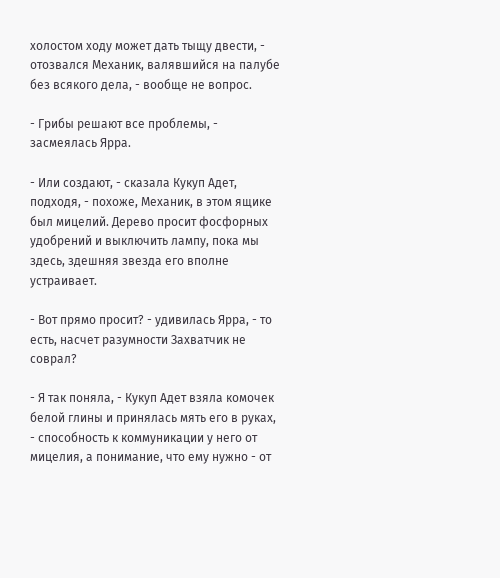холостом ходу может дать тыщу двести, - отозвался Механик, валявшийся на палубе без всякого дела, - вообще не вопрос.

- Грибы решают все проблемы, - засмеялась Ярра.

- Или создают, - сказала Кукуп Адет, подходя, - похоже, Механик, в этом ящике был мицелий. Дерево просит фосфорных удобрений и выключить лампу, пока мы здесь, здешняя звезда его вполне устраивает.

- Вот прямо просит? - удивилась Ярра, - то есть, насчет разумности Захватчик не соврал?

- Я так поняла, - Кукуп Адет взяла комочек белой глины и принялась мять его в руках, - способность к коммуникации у него от мицелия, а понимание, что ему нужно - от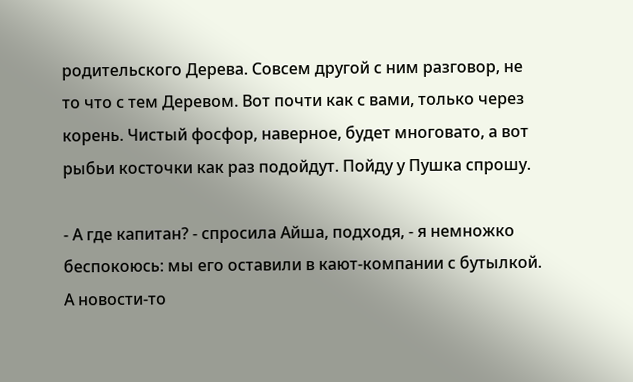родительского Дерева. Совсем другой с ним разговор, не то что с тем Деревом. Вот почти как с вами, только через корень. Чистый фосфор, наверное, будет многовато, а вот рыбьи косточки как раз подойдут. Пойду у Пушка спрошу.

- А где капитан? - спросила Айша, подходя, - я немножко беспокоюсь: мы его оставили в кают-компании с бутылкой. А новости-то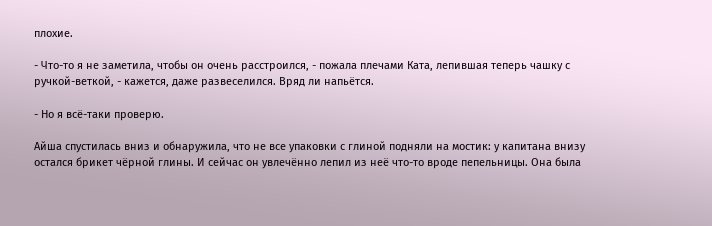плохие.

- Что-то я не заметила, чтобы он очень расстроился, - пожала плечами Ката, лепившая теперь чашку с ручкой-веткой, - кажется, даже развеселился. Вряд ли напьётся.

- Но я всё-таки проверю.

Айша спустилась вниз и обнаружила, что не все упаковки с глиной подняли на мостик: у капитана внизу остался брикет чёрной глины. И сейчас он увлечённо лепил из неё что-то вроде пепельницы. Она была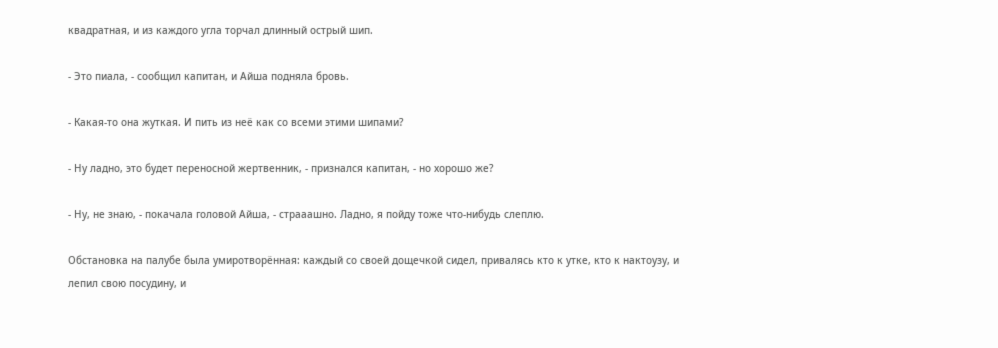квадратная, и из каждого угла торчал длинный острый шип.

- Это пиала, - сообщил капитан, и Айша подняла бровь.

- Какая-то она жуткая. И пить из неё как со всеми этими шипами?

- Ну ладно, это будет переносной жертвенник, - признался капитан, - но хорошо же?

- Ну, не знаю, - покачала головой Айша, - страаашно. Ладно, я пойду тоже что-нибудь слеплю.

Обстановка на палубе была умиротворённая: каждый со своей дощечкой сидел, привалясь кто к утке, кто к нактоузу, и лепил свою посудину, и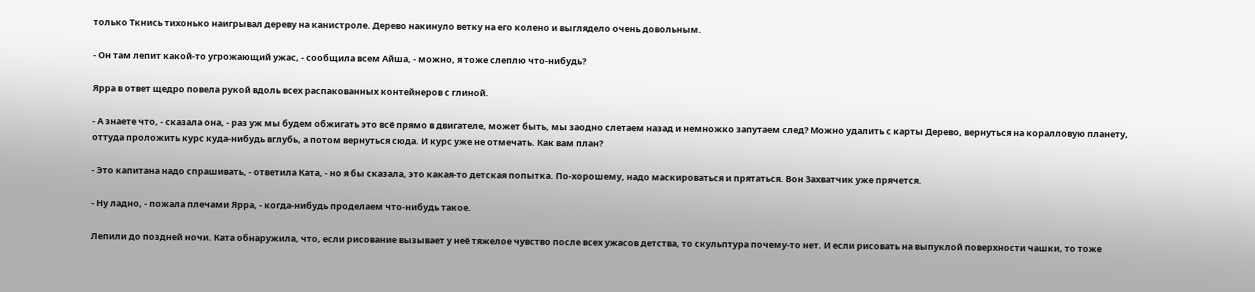только Ткнись тихонько наигрывал дереву на канистроле. Дерево накинуло ветку на его колено и выглядело очень довольным.

- Он там лепит какой-то угрожающий ужас, - сообщила всем Айша, - можно, я тоже слеплю что-нибудь?

Ярра в ответ щедро повела рукой вдоль всех распакованных контейнеров с глиной.

- А знаете что, - сказала она, - раз уж мы будем обжигать это всё прямо в двигателе, может быть, мы заодно слетаем назад и немножко запутаем след? Можно удалить с карты Дерево, вернуться на коралловую планету, оттуда проложить курс куда-нибудь вглубь, а потом вернуться сюда. И курс уже не отмечать. Как вам план?

- Это капитана надо спрашивать, - ответила Ката, - но я бы сказала, это какая-то детская попытка. По-хорошему, надо маскироваться и прятаться. Вон Захватчик уже прячется.

- Ну ладно, - пожала плечами Ярра, - когда-нибудь проделаем что-нибудь такое.

Лепили до поздней ночи. Ката обнаружила, что, если рисование вызывает у неё тяжелое чувство после всех ужасов детства, то скульптура почему-то нет. И если рисовать на выпуклой поверхности чашки, то тоже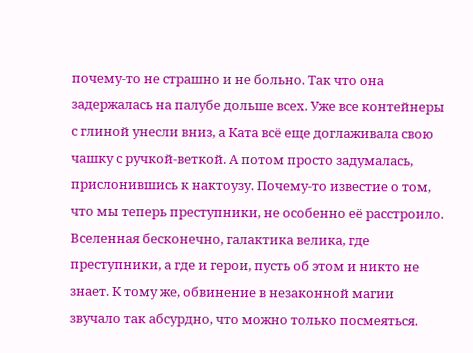почему-то не страшно и не больно. Так что она задержалась на палубе дольше всех. Уже все контейнеры с глиной унесли вниз, а Ката всё еще доглаживала свою чашку с ручкой-веткой. А потом просто задумалась, прислонившись к нактоузу. Почему-то известие о том, что мы теперь преступники, не особенно её расстроило. Вселенная бесконечно, галактика велика, где преступники, а где и герои, пусть об этом и никто не знает. К тому же, обвинение в незаконной магии звучало так абсурдно, что можно только посмеяться.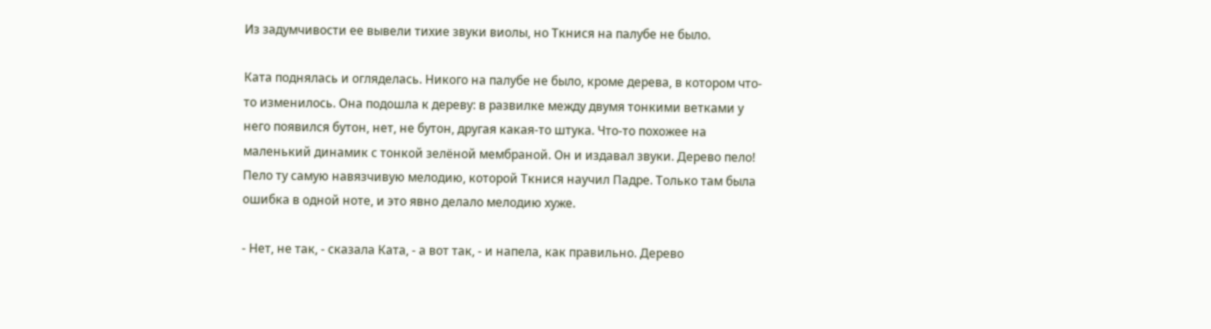Из задумчивости ее вывели тихие звуки виолы, но Ткнися на палубе не было.

Ката поднялась и огляделась. Никого на палубе не было, кроме дерева, в котором что-то изменилось. Она подошла к дереву: в развилке между двумя тонкими ветками у него появился бутон, нет, не бутон, другая какая-то штука. Что-то похожее на маленький динамик с тонкой зелёной мембраной. Он и издавал звуки. Дерево пело! Пело ту самую навязчивую мелодию, которой Ткнися научил Падре. Только там была ошибка в одной ноте, и это явно делало мелодию хуже.

- Нет, не так, - сказала Ката, - а вот так, - и напела, как правильно. Дерево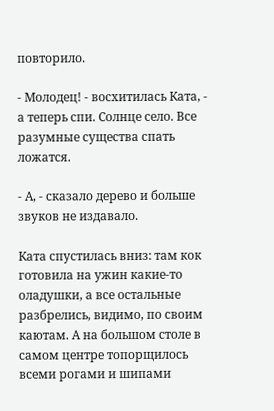повторило.

- Молодец! - восхитилась Ката, - а теперь спи. Солнце село. Все разумные существа спать ложатся.

- А, - сказало дерево и больше звуков не издавало.

Ката спустилась вниз: там кок готовила на ужин какие-то оладушки, а все остальные разбрелись, видимо, по своим каютам. А на большом столе в самом центре топорщилось всеми рогами и шипами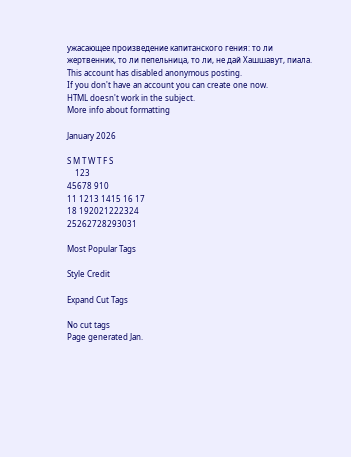ужасающее произведение капитанского гения: то ли жертвенник, то ли пепельница, то ли, не дай Хашшавут, пиала.
This account has disabled anonymous posting.
If you don't have an account you can create one now.
HTML doesn't work in the subject.
More info about formatting

January 2026

S M T W T F S
    123
45678 910
11 1213 1415 16 17
18 192021222324
25262728293031

Most Popular Tags

Style Credit

Expand Cut Tags

No cut tags
Page generated Jan.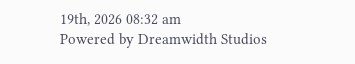19th, 2026 08:32 am
Powered by Dreamwidth Studios